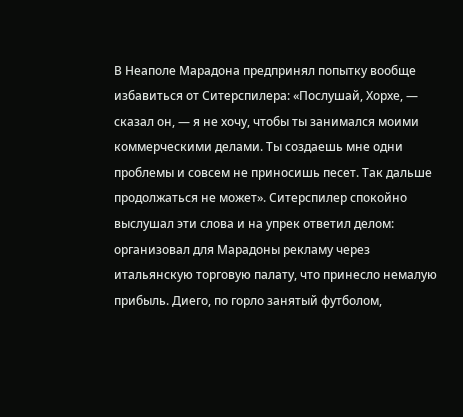В Неаполе Марадона предпринял попытку вообще избавиться от Ситерспилера: «Послушай, Хорхе, — сказал он, — я не хочу, чтобы ты занимался моими коммерческими делами. Ты создаешь мне одни проблемы и совсем не приносишь песет. Так дальше продолжаться не может». Ситерспилер спокойно выслушал эти слова и на упрек ответил делом: организовал для Марадоны рекламу через итальянскую торговую палату, что принесло немалую прибыль. Диего, по горло занятый футболом,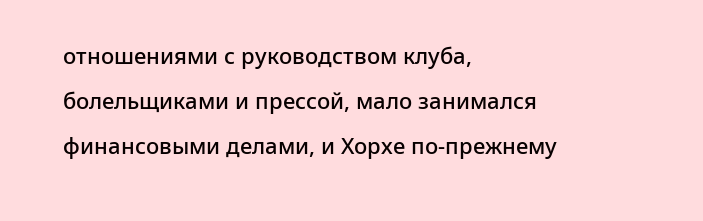отношениями с руководством клуба, болельщиками и прессой, мало занимался финансовыми делами, и Хорхе по-прежнему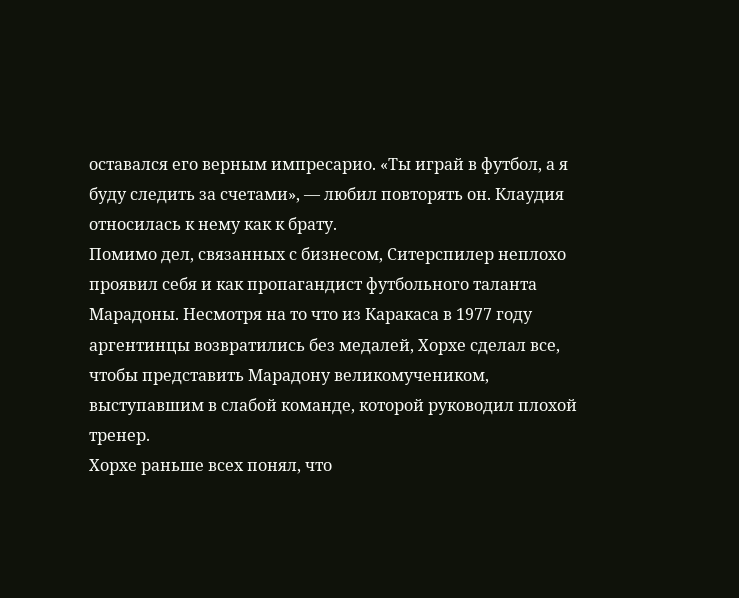оставался его верным импресарио. «Ты играй в футбол, а я буду следить за счетами», — любил повторять он. Клаудия относилась к нему как к брату.
Помимо дел, связанных с бизнесом, Ситерспилер неплохо проявил себя и как пропагандист футбольного таланта Марадоны. Несмотря на то что из Каракаса в 1977 году аргентинцы возвратились без медалей, Хорхе сделал все, чтобы представить Марадону великомучеником, выступавшим в слабой команде, которой руководил плохой тренер.
Хорхе раньше всех понял, что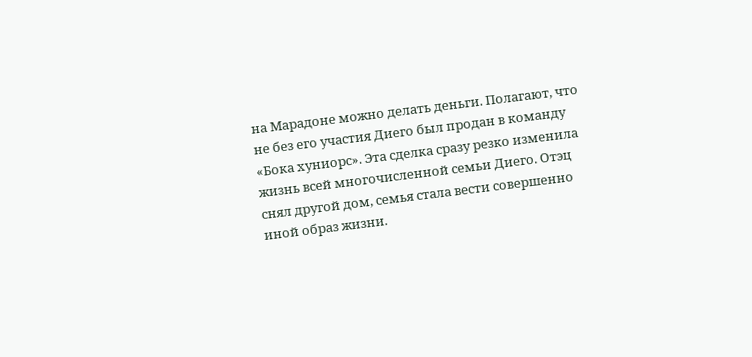на Марадоне можно делать деньги. Полагают, что не без его участия Диего был продан в команду «Бока хуниорс». Эта сделка сразу резко изменила жизнь всей многочисленной семьи Диего. Отэц снял другой дом, семья стала вести совершенно иной образ жизни.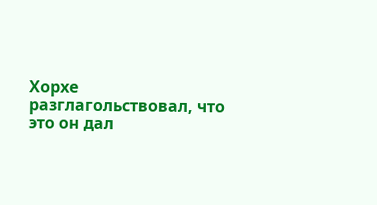Хорхе разглагольствовал, что это он дал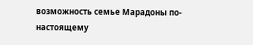возможность семье Марадоны по-настоящему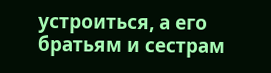устроиться, а его братьям и сестрам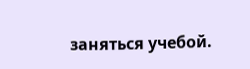заняться учебой.